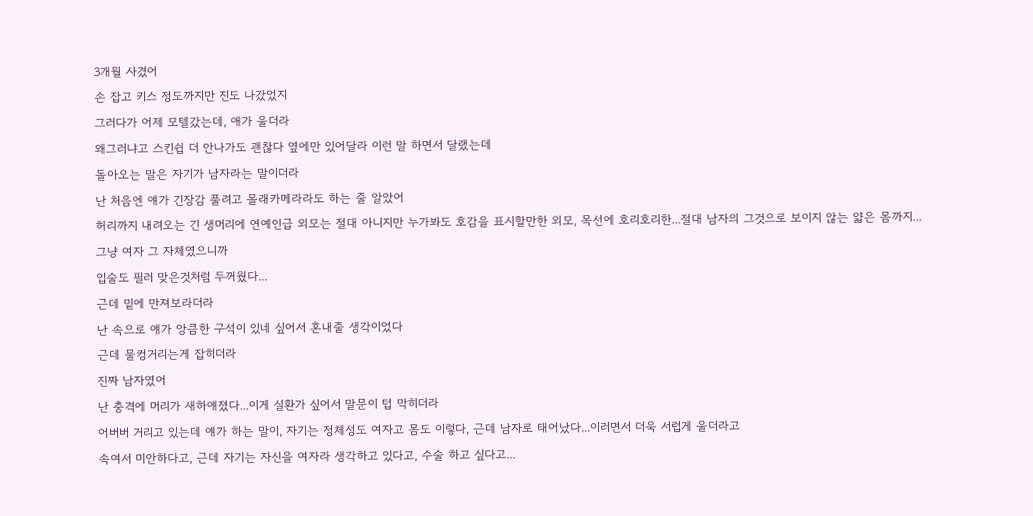3개월 사겼어
손 잡고 키스 정도까지만 진도 나갔었지
그러다가 어제 모텔갔는데, 애가 울더라
왜그러냐고 스킨쉽 더 안나가도 괜찮다 옆에만 있어달라 이런 말 하면서 달랬는데
돌아오는 말은 자기가 남자라는 말이더라
난 처음엔 얘가 긴장감 풀려고 몰래카메라라도 하는 줄 알았어
허리까지 내려오는 긴 생머리에 연예인급 외모는 절대 아니지만 누가봐도 호감을 표시할만한 외모, 목선에 호리호리한...절대 남자의 그것으로 보이지 않는 얇은 몸까지...
그냥 여자 그 자체였으니까
입술도 필러 맞은것처럼 두꺼웠다...
근데 밑에 만져보라더라
난 속으로 얘가 앙큼한 구석이 있네 싶어서 혼내줄 생각이었다
근데 물컹거리는게 잡히더라
진짜 남자였어
난 충격에 머리가 새하얘졌다...이게 실환가 싶어서 말문이 텁 막히더라
어버버 거리고 있는데 얘가 하는 말이, 자기는 정체성도 여자고 몸도 이렇다, 근데 남자로 태어났다...이러면서 더욱 서럽게 울더라고
속여서 미안하다고, 근데 자기는 자신을 여자라 생각하고 있다고, 수술 하고 싶다고...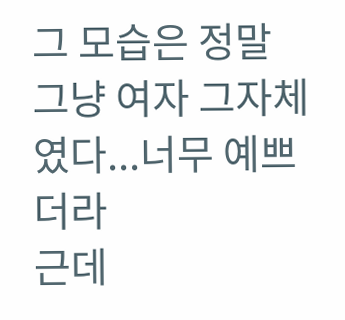그 모습은 정말 그냥 여자 그자체였다...너무 예쁘더라
근데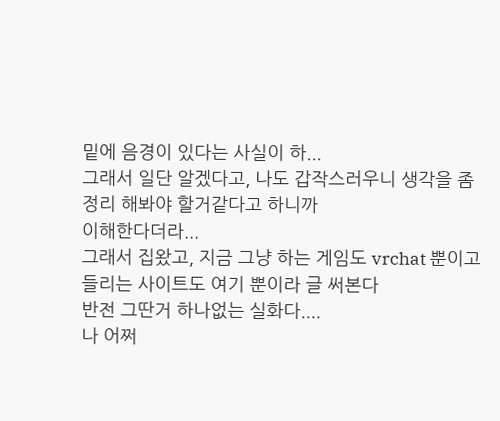밑에 음경이 있다는 사실이 하...
그래서 일단 알겠다고, 나도 갑작스러우니 생각을 좀 정리 해봐야 할거같다고 하니까
이해한다더라...
그래서 집왔고, 지금 그냥 하는 게임도 vrchat 뿐이고 들리는 사이트도 여기 뿐이라 글 써본다
반전 그딴거 하나없는 실화다....
나 어쩌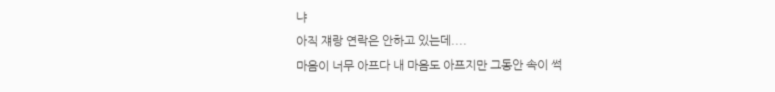냐
아직 쟤랑 연락은 안하고 있는데....
마음이 너무 아프다 내 마음도 아프지만 그동안 속이 썩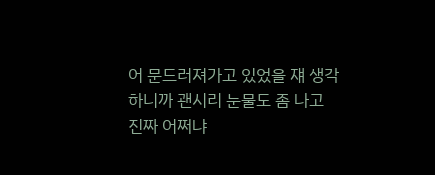어 문드러져가고 있었을 쟤 생각하니까 괜시리 눈물도 좀 나고
진짜 어쩌냐